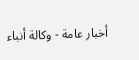أخبار عامة - وكالة أنباء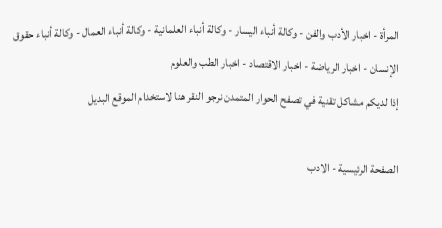المرأة - اخبار الأدب والفن - وكالة أنباء اليسار - وكالة أنباء العلمانية - وكالة أنباء العمال - وكالة أنباء حقوق الإنسان - اخبار الرياضة - اخبار الاقتصاد - اخبار الطب والعلوم
إذا لديكم مشاكل تقنية في تصفح الحوار المتمدن نرجو النقر هنا لاستخدام الموقع البديل

الصفحة الرئيسية - الادب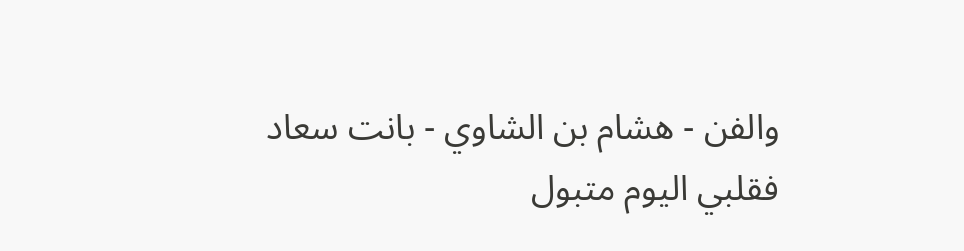والفن - هشام بن الشاوي - بانت سعاد فقلبي اليوم متبول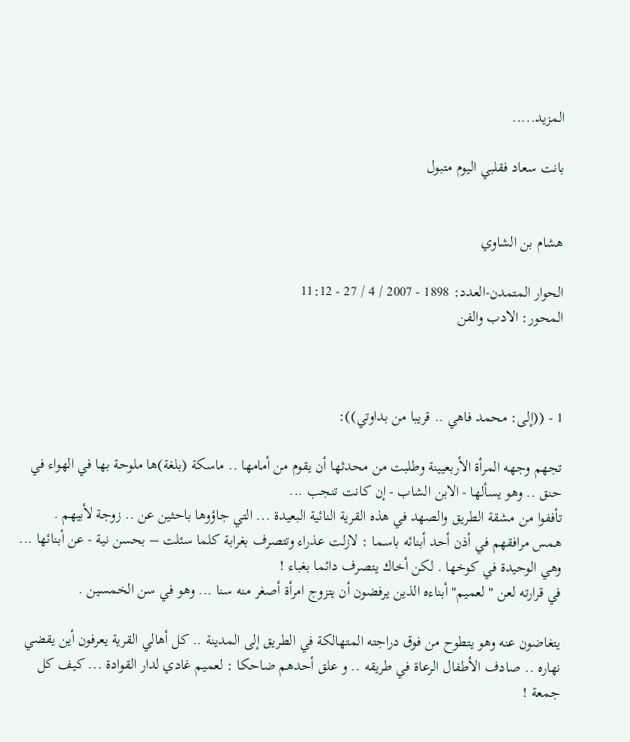المزيد.....

بانت سعاد فقلبي اليوم متبول


هشام بن الشاوي

الحوار المتمدن-العدد: 1898 - 2007 / 4 / 27 - 11:12
المحور: الادب والفن



1 - ((إلى: محمد فاهي .. قريبا من بداوتي)):

تجهم وجهه المرأة الأربعيينة وطلبت من محدثها أن يقوم من أمامها .. ماسكة (بلغة)ها ملوحة بها في الهواء في حنق .. وهو يسألها - الابن الشاب - إن كانت تنجب ...
تأففوا من مشقة الطريق والصهد في هذه القرية النائية البعيدة ... التي جاؤوها باحثين عن .. زوجة لأبيهم .
همس مرافقهم في أذن أحد أبنائه باسما : لازلت عذراء وتتصرف بغرابة كلما سئلت – بحسن نية - عن أبنائها ... وهي الوحيدة في كوخها . لكن أخاك يتصرف دائما بغباء !
في قرارته لعن " لعميم" أبناءه الذين يرفضون أن يتزوج امرأة أصغر منه سنا ... وهو في سن الخمسين .

يتغاضون عنه وهو يتطوح من فوق دراجته المتهالكة في الطريق إلى المدينة .. كل أهالي القرية يعرفون أين يقضي نهاره .. صادف الأطفال الرعاة في طريقه .. و علق أحدهم ضاحكا : لعميم غادي لدار القوادة ... كيف كل جمعة !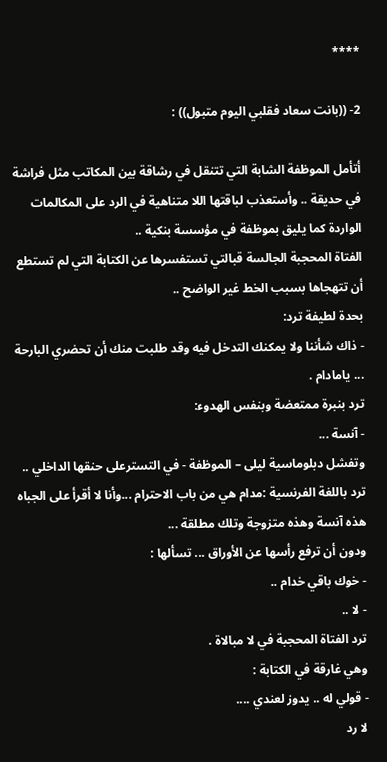****

2- ((بانت سعاد فقلبي اليوم متبول)) :

أتأمل الموظفة الشابة التي تتنقل في رشاقة بين المكاتب مثل فراشة في حديقة .. وأستعذب لباقتها اللا متناهية في الرد على المكالمات الواردة كما يليق بموظفة في مؤسسة بنكية ..
الفتاة المحجبة الجالسة قبالتي تستفسرها عن الكتابة التي لم تستطع أن تتهجاها بسبب الخط غير الواضح ..
بحدة لطيفة ترد:
- ذاك شأننا ولا يمكنك التدخل فيه وقد طلبت منك أن تحضري البارحة ... يامادام .
ترد بنبرة ممتعضة وبنفس الهدوء:
- آنسة ...
وتفشل دبلوماسية ليلى – الموظفة - في التسترعلى حنقها الداخلي ..
ترد باللغة الفرنسية :مدام هي من باب الاحترام ...وأنا لا أقرأ على الجباه هذه آنسة وهذه متزوجة وتلك مطلقة ...
ودون أن ترفع رأسها عن الأوراق ... تسألها :
- خوك باقي خدام ..
- لا ..
ترد الفتاة المحجبة في لا مبالاة .
وهي غارقة في الكتابة :
- قولي له .. يدوز لعندي ....
لا رد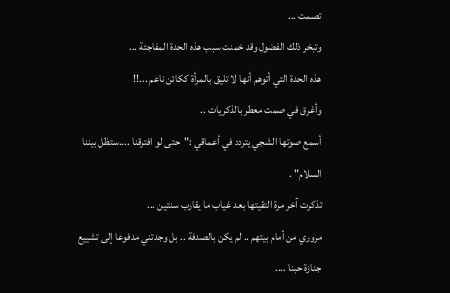تصمت ...
وتبخر ذلك الفضول وقد خمنت سبب هذه الحدة المفاجئة ...
هذه الحدة التي أتوهم أنها لا تليق بالمرأة ككائن ناعم ...!!
وأغرق في صمت معطر بالذكريات ..
أسمع صوتها الشجي يتردد في أعماقي :"حتى لو افترقنا ....ستظل بيننا السلام" .
تذكرت آخر مرة التقيتها بعد غياب ما يقارب سنتين ...
مروري من أمام بيتهم .. لم يكن بالصدفة .. بل وجدتني مدفوعا إلى تشييع جنازة حبنا ....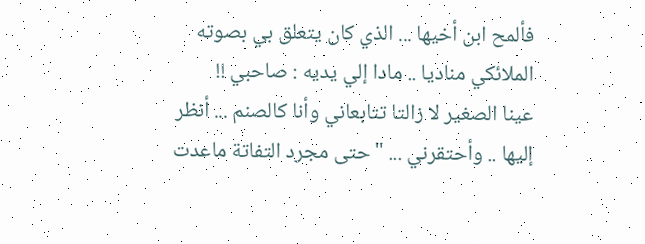فألمح ابن أخيها ... الذي كان يتعلق بي بصوته الملائكي مناديا .. مادا إلي يديه : صاحبي !!
عينا الصغير لا زالتا تتابعاني وأنا كالصنم ... أنظر إليها .. وأحتقرني ... "حتى مجرد التفاتة ماعدت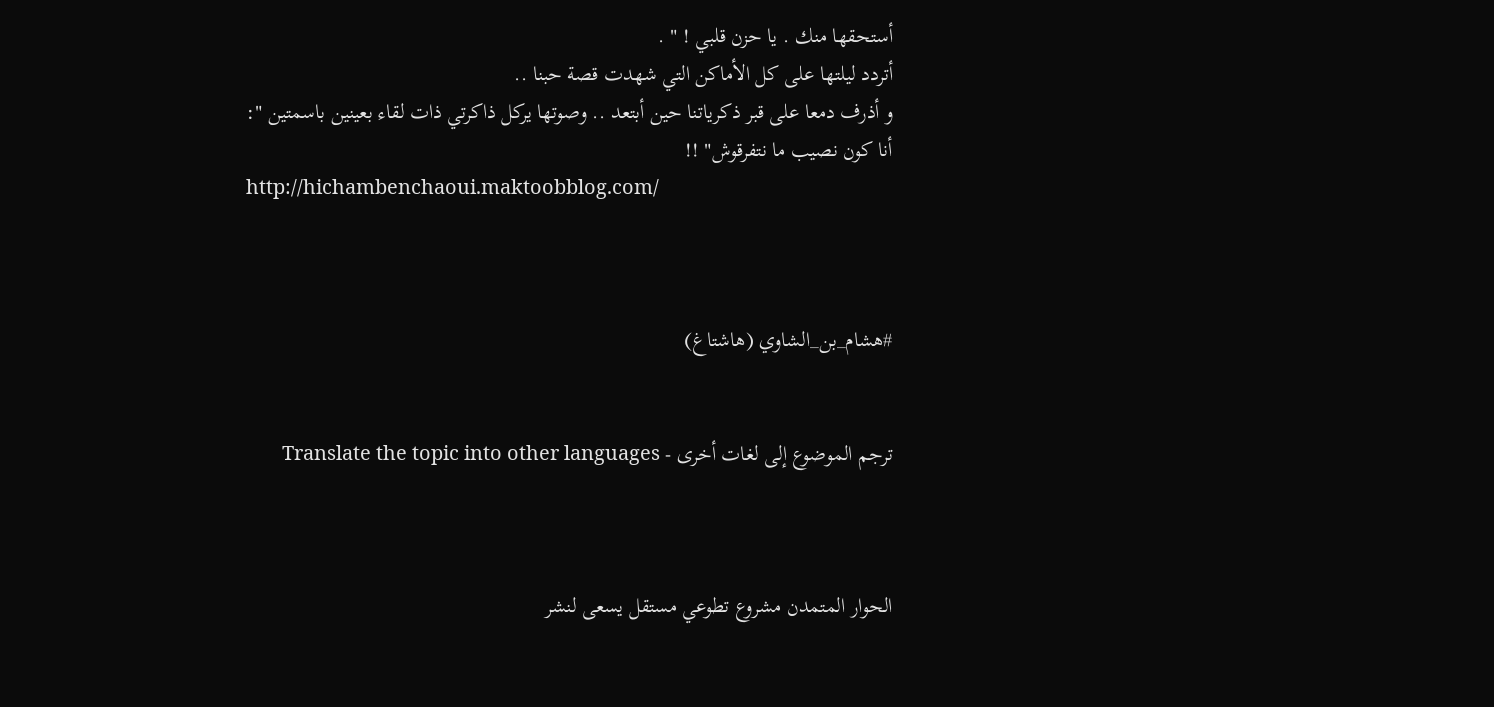أستحقها منك . يا حزن قلبي ! " .
أتردد ليلتها على كل الأماكن التي شهدت قصة حبنا ..
و أذرف دمعا على قبر ذكرياتنا حين أبتعد .. وصوتها يركل ذاكرتي ذات لقاء بعينين باسمتين ": أنا كون نصيب ما نتفرقوش" !!
http://hichambenchaoui.maktoobblog.com/



#هشام_بن_الشاوي (هاشتاغ)


ترجم الموضوع إلى لغات أخرى - Translate the topic into other languages



الحوار المتمدن مشروع تطوعي مستقل يسعى لنشر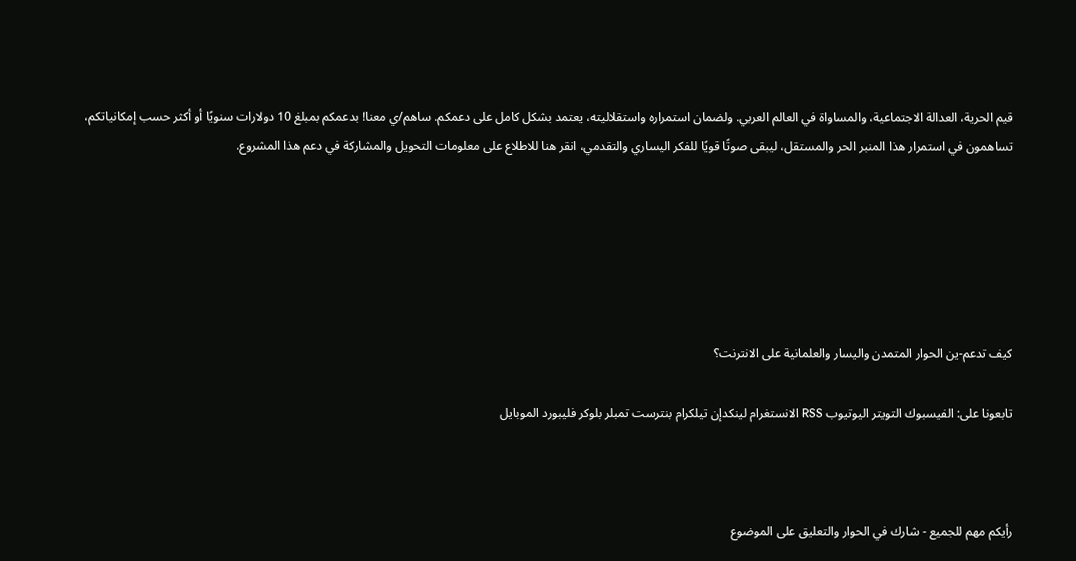قيم الحرية، العدالة الاجتماعية، والمساواة في العالم العربي. ولضمان استمراره واستقلاليته، يعتمد بشكل كامل على دعمكم. ساهم/ي معنا! بدعمكم بمبلغ 10 دولارات سنويًا أو أكثر حسب إمكانياتكم، تساهمون في استمرار هذا المنبر الحر والمستقل، ليبقى صوتًا قويًا للفكر اليساري والتقدمي، انقر هنا للاطلاع على معلومات التحويل والمشاركة في دعم هذا المشروع.






كيف تدعم-ين الحوار المتمدن واليسار والعلمانية على الانترنت؟

تابعونا على: الفيسبوك التويتر اليوتيوب RSS الانستغرام لينكدإن تيلكرام بنترست تمبلر بلوكر فليبورد الموبايل



رأيكم مهم للجميع - شارك في الحوار والتعليق على الموضوع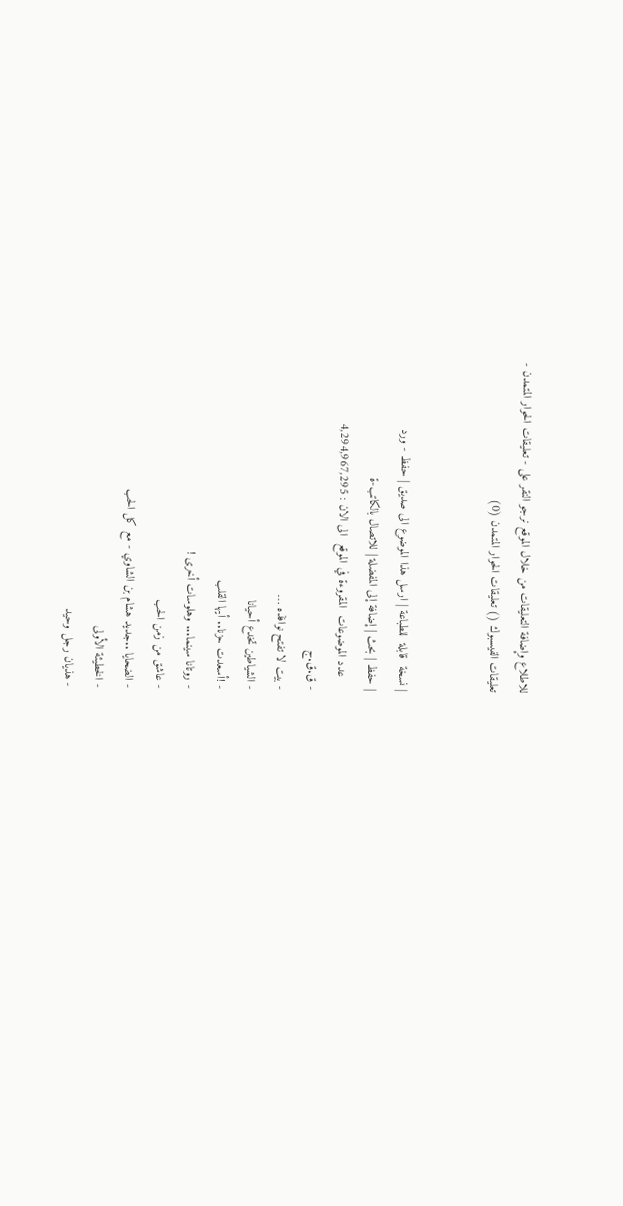للاطلاع وإضافة التعليقات من خلال الموقع نرجو النقر على - تعليقات الحوار المتمدن -
تعليقات الفيسبوك () تعليقات الحوار المتمدن (0)


| نسخة  قابلة  للطباعة | ارسل هذا الموضوع الى صديق | حفظ - ورد
| حفظ | بحث | إضافة إلى المفضلة | للاتصال بالكاتب-ة
    عدد الموضوعات  المقروءة في الموقع  الى الان : 4,294,967,295
- ق.ق.ج
- بيت لا تفتح نوافذه …
- الشياطين تخدع أحيانا
- !أسعدت حزنا.. أيها القلب
- روتانا سينما... وهلوسات أخرى !
- عاشق من زمن الحب
- الضحايا ..جديد هشام بن الشاوي - مع كل الحب
- الخطيئة الأولى
- هذيان رجل وحيد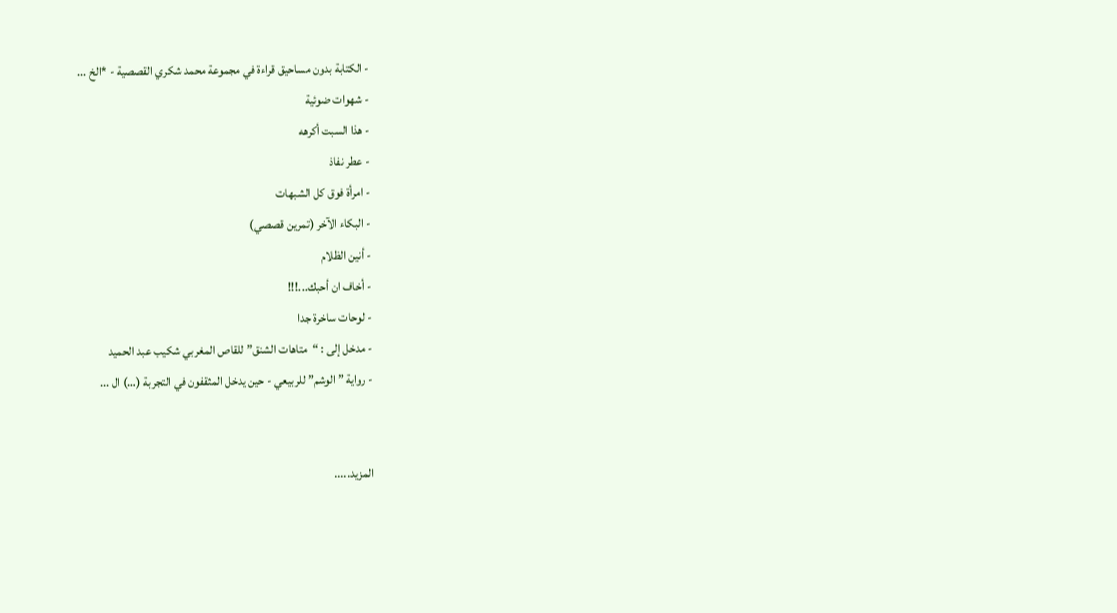- الكتابة بدون مساحيق قراءة في مجموعة محمد شكري القصصية - *الخ ...
- شهوات ضوئية
- هذا السبت أكرهه
- عطر نفاذ
- امرأة فوق كل الشبهات
- البكاء الآخر (تمرين قصصي)
- أنين الظلام
- أخاف ان أحبك...!!!
- لوحات ساخرة جدا
- مدخل إلى : “متاهات الشنق” للقاص المغربي شكيب عبد الحميد
- رواية ” الوشم” للربيعي - حين يدخل المثقفون في التجربة (…) ال ...


المزيد.....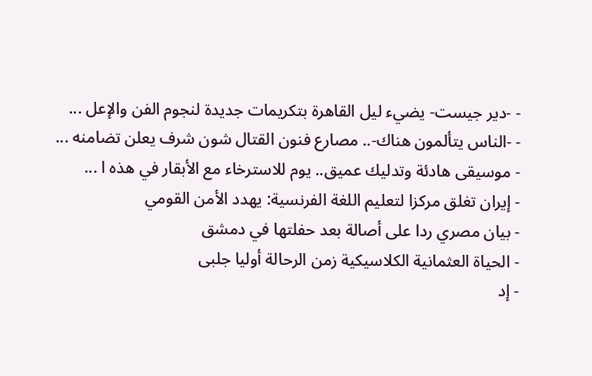- -دير جيست- يضيء ليل القاهرة بتكريمات جديدة لنجوم الفن والإعل ...
- -الناس يتألمون هناك-.. مصارع فنون القتال شون شرف يعلن تضامنه ...
- موسيقى هادئة وتدليك عميق.. يوم للاسترخاء مع الأبقار في هذه ا ...
- إيران تغلق مركزا لتعليم اللغة الفرنسية: يهدد الأمن القومي
- بيان مصري ردا على أصالة بعد حفلتها في دمشق
- الحياة العثمانية الكلاسيكية زمن الرحالة أوليا جلبى
- إد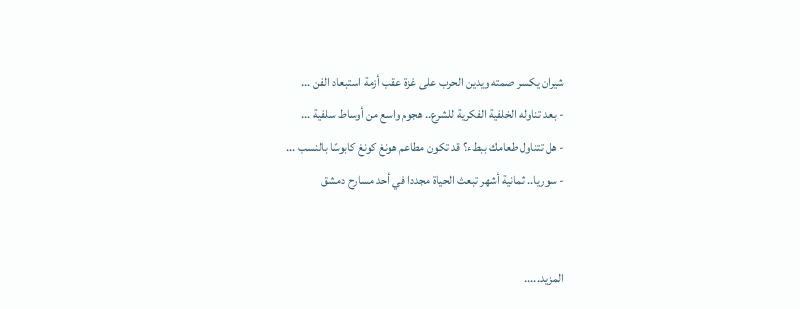شيران يكسر صمته ويدين الحرب على غزة عقب أزمة استبعاد الفن ...
- بعد تناوله الخلفية الفكرية للشرع.. هجوم واسع من أوساط سلفية ...
- هل تتناول طعامك ببطء؟ قد تكون مطاعم هونغ كونغ كابوسًا بالنسب ...
- سوريا.. ثمانية أشهر تبعث الحياة مجددا في أحد مسارح دمشق


المزيد.....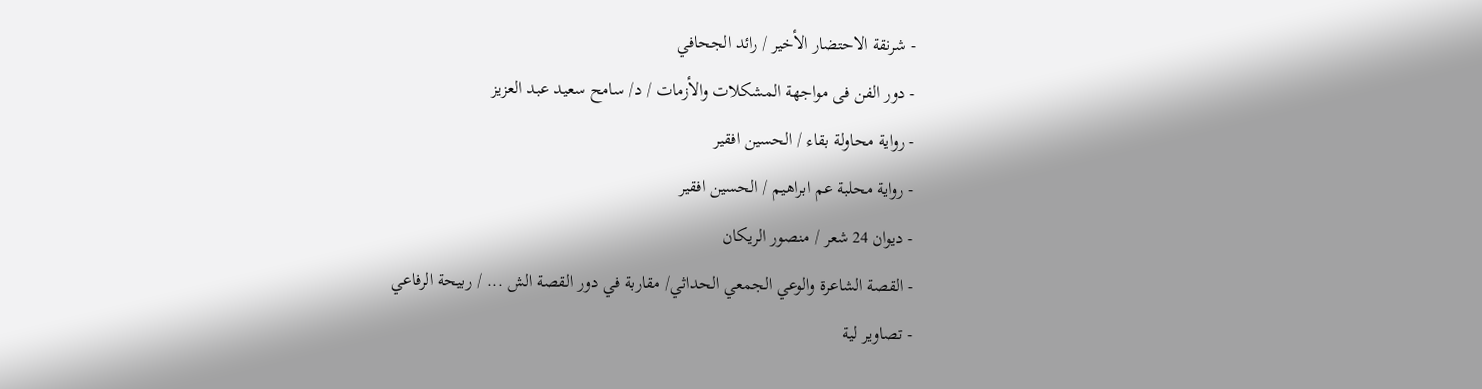- شرنقة الاحتضار الأخير / رائد الجحافي
- دور الفن فى مواجهة المشكلات والأزمات / د/ سامح سعيد عبد العزيز
- رواية محاولة بقاء / الحسين افقير
- رواية محلبة عم ابراهيم / الحسين افقير
- ديوان 24 شعر / منصور الريكان
- القصة الشاعرة والوعي الجمعي الحداثي/ مقاربة في دور القصة الش ... / ربيحة الرفاعي
- تصاوير لية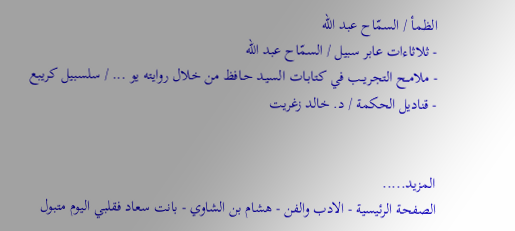الظمأ / السمّاح عبد الله
- ثلاثاءات عابر سبيل / السمّاح عبد الله
- ملامــح التجريــب في كتابـات السيـد حـافظ من خلال روايته يو ... / سلسبيل كريبع
- قناديل الحكمة / د. خالد زغريت


المزيد.....
الصفحة الرئيسية - الادب والفن - هشام بن الشاوي - بانت سعاد فقلبي اليوم متبول